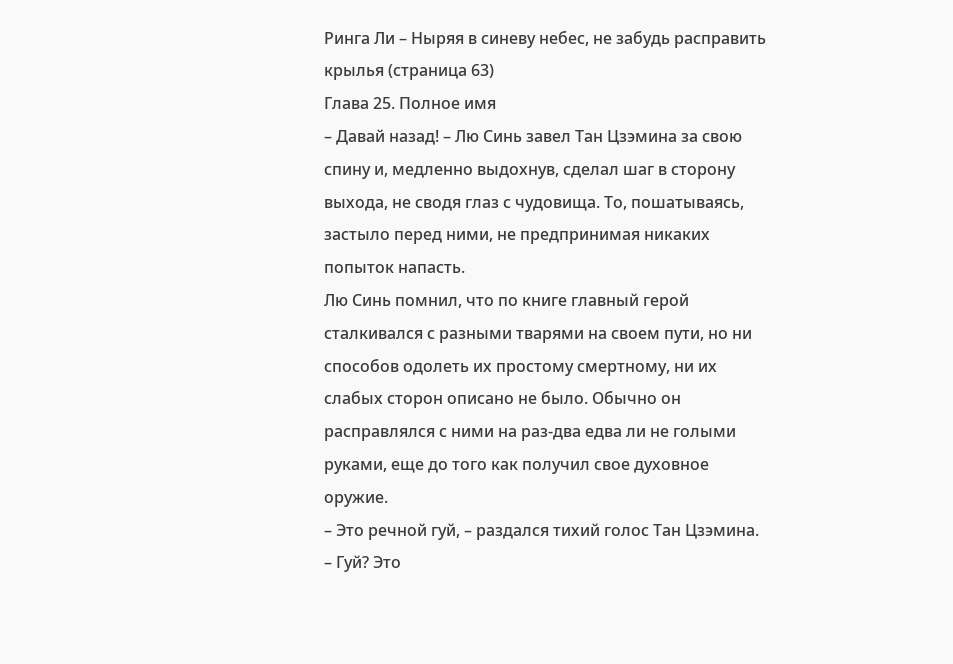Ринга Ли – Ныряя в синеву небес, не забудь расправить крылья (страница 63)
Глава 25. Полное имя
– Давай назад! – Лю Синь завел Тан Цзэмина за свою спину и, медленно выдохнув, сделал шаг в сторону выхода, не сводя глаз с чудовища. То, пошатываясь, застыло перед ними, не предпринимая никаких попыток напасть.
Лю Синь помнил, что по книге главный герой сталкивался с разными тварями на своем пути, но ни способов одолеть их простому смертному, ни их слабых сторон описано не было. Обычно он расправлялся с ними на раз-два едва ли не голыми руками, еще до того как получил свое духовное оружие.
– Это речной гуй, – раздался тихий голос Тан Цзэмина.
– Гуй? Это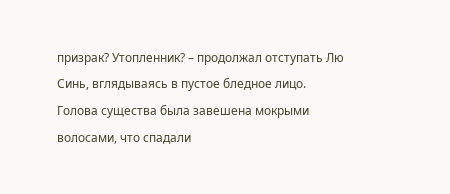призрак? Утопленник? – продолжал отступать Лю Синь, вглядываясь в пустое бледное лицо.
Голова существа была завешена мокрыми волосами, что спадали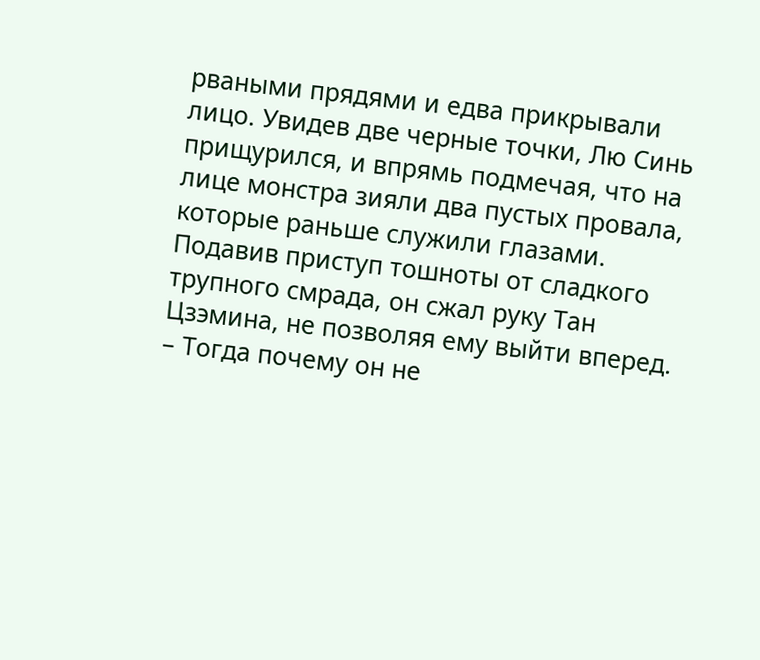рваными прядями и едва прикрывали лицо. Увидев две черные точки, Лю Синь прищурился, и впрямь подмечая, что на лице монстра зияли два пустых провала, которые раньше служили глазами.
Подавив приступ тошноты от сладкого трупного смрада, он сжал руку Тан Цзэмина, не позволяя ему выйти вперед.
– Тогда почему он не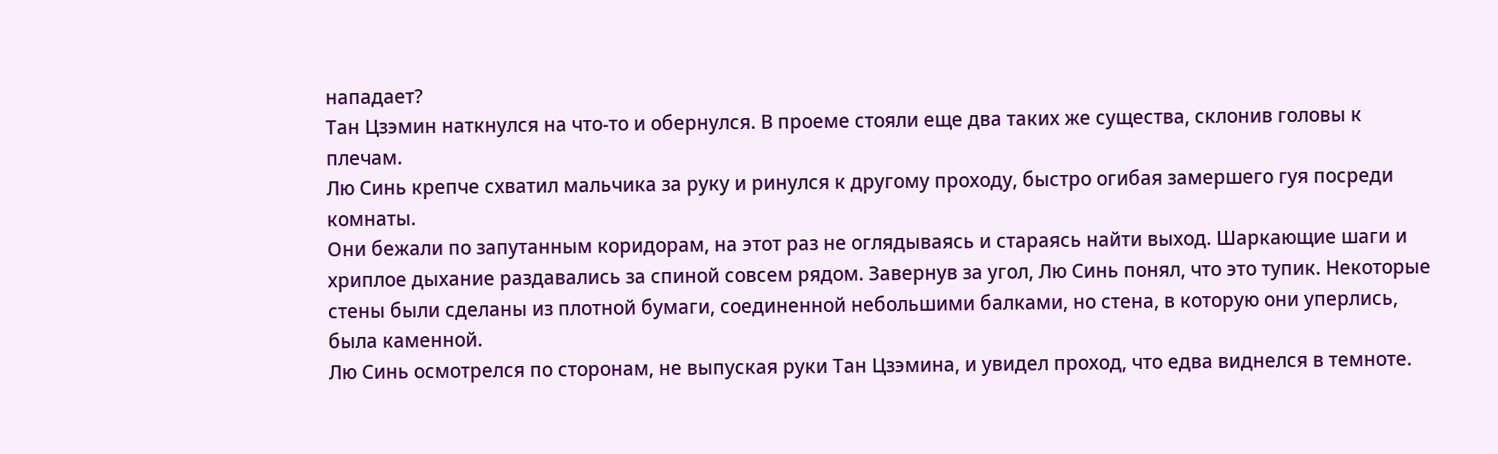нападает?
Тан Цзэмин наткнулся на что-то и обернулся. В проеме стояли еще два таких же существа, склонив головы к плечам.
Лю Синь крепче схватил мальчика за руку и ринулся к другому проходу, быстро огибая замершего гуя посреди комнаты.
Они бежали по запутанным коридорам, на этот раз не оглядываясь и стараясь найти выход. Шаркающие шаги и хриплое дыхание раздавались за спиной совсем рядом. Завернув за угол, Лю Синь понял, что это тупик. Некоторые стены были сделаны из плотной бумаги, соединенной небольшими балками, но стена, в которую они уперлись, была каменной.
Лю Синь осмотрелся по сторонам, не выпуская руки Тан Цзэмина, и увидел проход, что едва виднелся в темноте.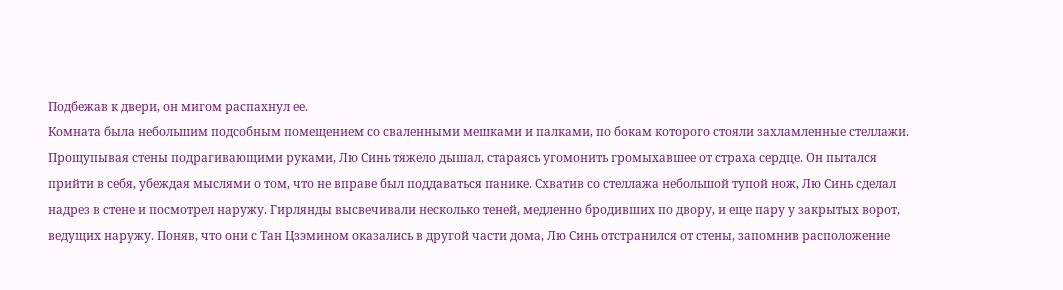Подбежав к двери, он мигом распахнул ее.
Комната была небольшим подсобным помещением со сваленными мешками и палками, по бокам которого стояли захламленные стеллажи.
Прощупывая стены подрагивающими руками, Лю Синь тяжело дышал, стараясь угомонить громыхавшее от страха сердце. Он пытался прийти в себя, убеждая мыслями о том, что не вправе был поддаваться панике. Схватив со стеллажа небольшой тупой нож, Лю Синь сделал надрез в стене и посмотрел наружу. Гирлянды высвечивали несколько теней, медленно бродивших по двору, и еще пару у закрытых ворот, ведущих наружу. Поняв, что они с Тан Цзэмином оказались в другой части дома, Лю Синь отстранился от стены, запомнив расположение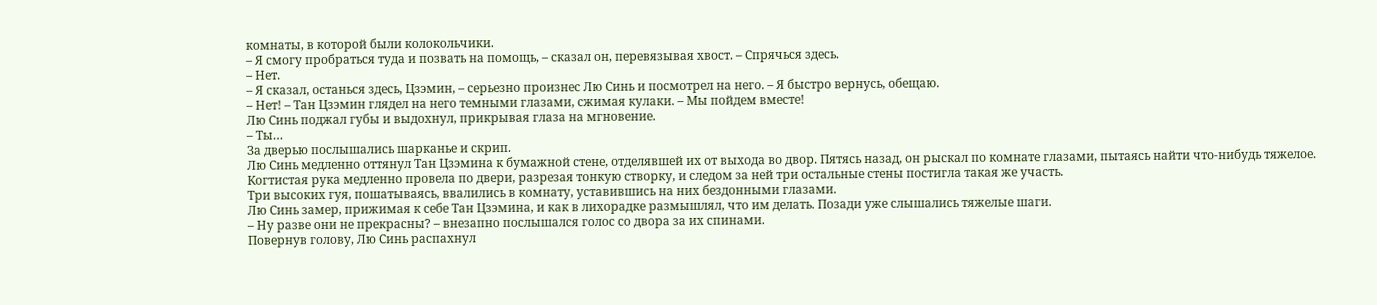комнаты, в которой были колокольчики.
– Я смогу пробраться туда и позвать на помощь, – сказал он, перевязывая хвост. – Спрячься здесь.
– Нет.
– Я сказал, останься здесь, Цзэмин, – серьезно произнес Лю Синь и посмотрел на него. – Я быстро вернусь, обещаю.
– Нет! – Тан Цзэмин глядел на него темными глазами, сжимая кулаки. – Мы пойдем вместе!
Лю Синь поджал губы и выдохнул, прикрывая глаза на мгновение.
– Ты…
За дверью послышались шарканье и скрип.
Лю Синь медленно оттянул Тан Цзэмина к бумажной стене, отделявшей их от выхода во двор. Пятясь назад, он рыскал по комнате глазами, пытаясь найти что-нибудь тяжелое.
Когтистая рука медленно провела по двери, разрезая тонкую створку, и следом за ней три остальные стены постигла такая же участь.
Три высоких гуя, пошатываясь, ввалились в комнату, уставившись на них бездонными глазами.
Лю Синь замер, прижимая к себе Тан Цзэмина, и как в лихорадке размышлял, что им делать. Позади уже слышались тяжелые шаги.
– Ну разве они не прекрасны? – внезапно послышался голос со двора за их спинами.
Повернув голову, Лю Синь распахнул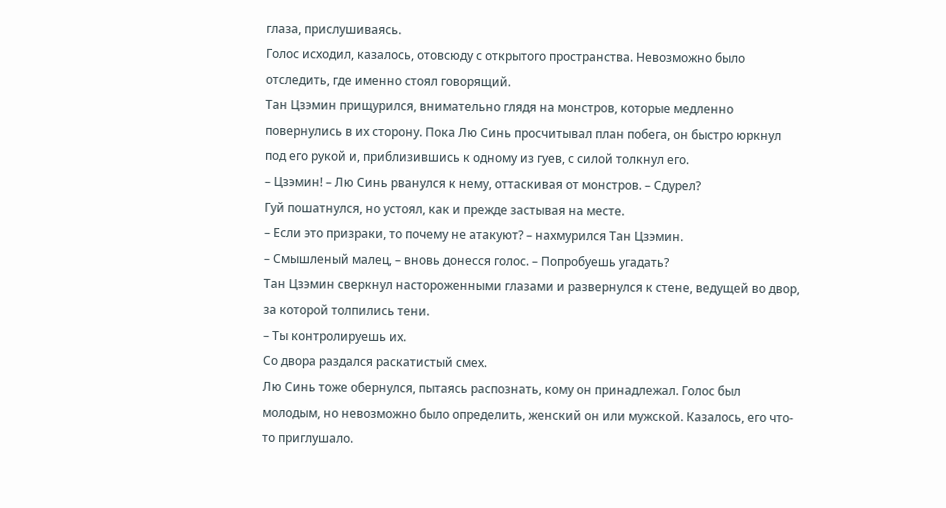глаза, прислушиваясь.
Голос исходил, казалось, отовсюду с открытого пространства. Невозможно было отследить, где именно стоял говорящий.
Тан Цзэмин прищурился, внимательно глядя на монстров, которые медленно повернулись в их сторону. Пока Лю Синь просчитывал план побега, он быстро юркнул под его рукой и, приблизившись к одному из гуев, с силой толкнул его.
– Цзэмин! – Лю Синь рванулся к нему, оттаскивая от монстров. – Сдурел?
Гуй пошатнулся, но устоял, как и прежде застывая на месте.
– Если это призраки, то почему не атакуют? – нахмурился Тан Цзэмин.
– Смышленый малец, – вновь донесся голос. – Попробуешь угадать?
Тан Цзэмин сверкнул настороженными глазами и развернулся к стене, ведущей во двор, за которой толпились тени.
– Ты контролируешь их.
Со двора раздался раскатистый смех.
Лю Синь тоже обернулся, пытаясь распознать, кому он принадлежал. Голос был молодым, но невозможно было определить, женский он или мужской. Казалось, его что-то приглушало.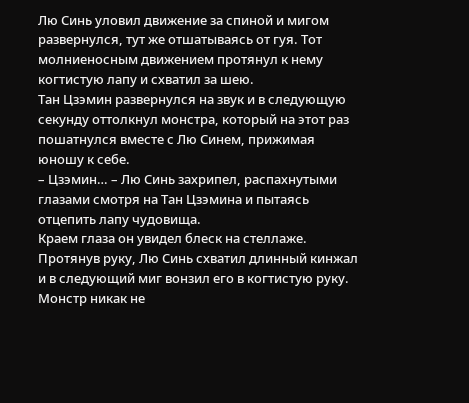Лю Синь уловил движение за спиной и мигом развернулся, тут же отшатываясь от гуя. Тот молниеносным движением протянул к нему когтистую лапу и схватил за шею.
Тан Цзэмин развернулся на звук и в следующую секунду оттолкнул монстра, который на этот раз пошатнулся вместе с Лю Синем, прижимая юношу к себе.
– Цзэмин… – Лю Синь захрипел, распахнутыми глазами смотря на Тан Цзэмина и пытаясь отцепить лапу чудовища.
Краем глаза он увидел блеск на стеллаже. Протянув руку, Лю Синь схватил длинный кинжал и в следующий миг вонзил его в когтистую руку. Монстр никак не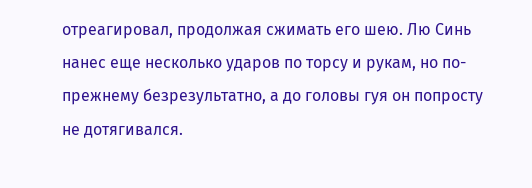отреагировал, продолжая сжимать его шею. Лю Синь нанес еще несколько ударов по торсу и рукам, но по-прежнему безрезультатно, а до головы гуя он попросту не дотягивался.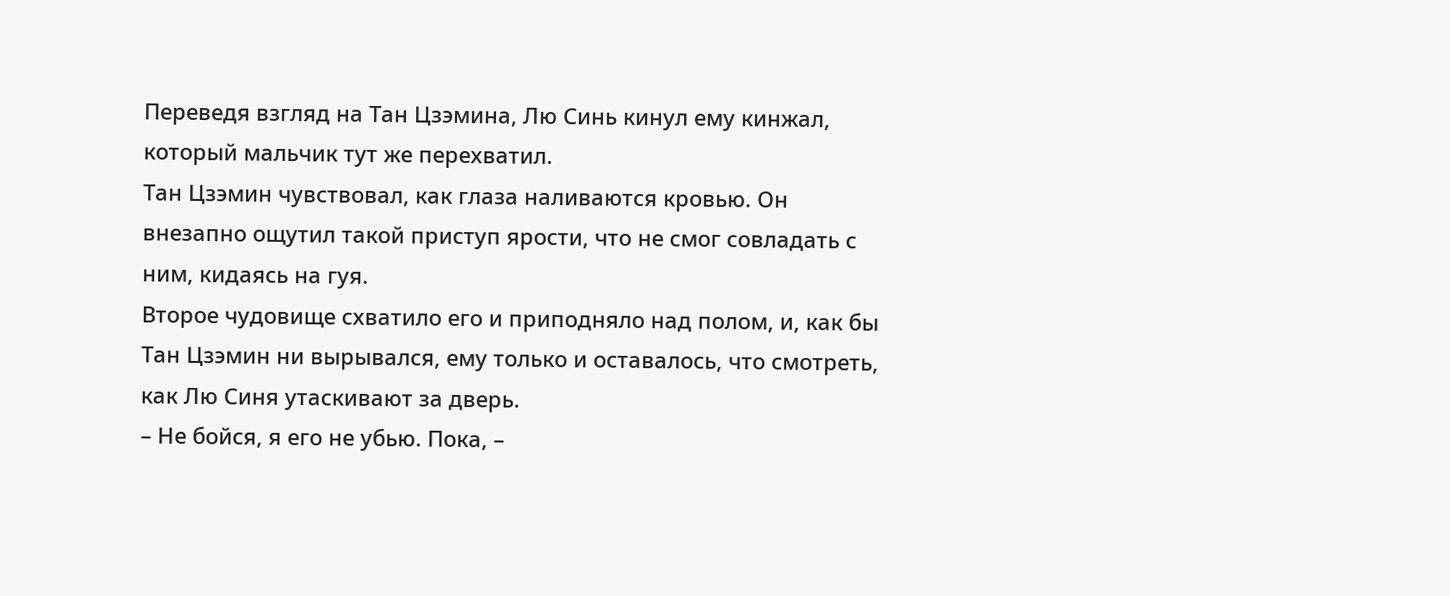Переведя взгляд на Тан Цзэмина, Лю Синь кинул ему кинжал, который мальчик тут же перехватил.
Тан Цзэмин чувствовал, как глаза наливаются кровью. Он внезапно ощутил такой приступ ярости, что не смог совладать с ним, кидаясь на гуя.
Второе чудовище схватило его и приподняло над полом, и, как бы Тан Цзэмин ни вырывался, ему только и оставалось, что смотреть, как Лю Синя утаскивают за дверь.
– Не бойся, я его не убью. Пока, –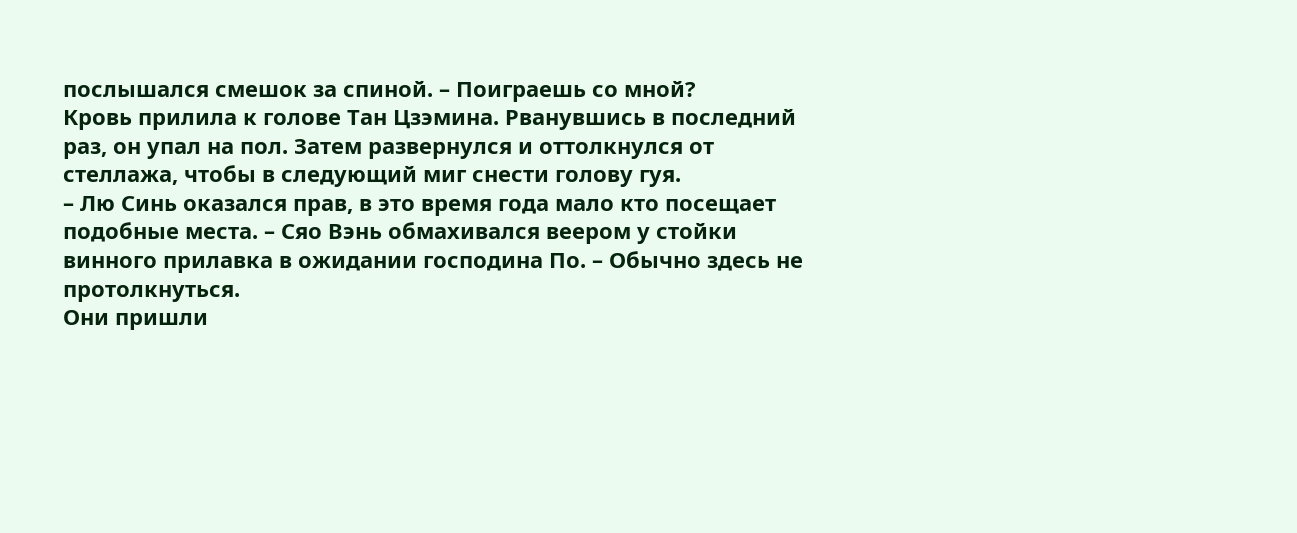послышался смешок за спиной. – Поиграешь со мной?
Кровь прилила к голове Тан Цзэмина. Рванувшись в последний раз, он упал на пол. Затем развернулся и оттолкнулся от стеллажа, чтобы в следующий миг снести голову гуя.
– Лю Синь оказался прав, в это время года мало кто посещает подобные места. – Сяо Вэнь обмахивался веером у стойки винного прилавка в ожидании господина По. – Обычно здесь не протолкнуться.
Они пришли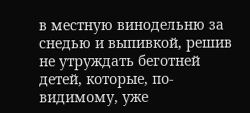в местную винодельню за снедью и выпивкой, решив не утруждать беготней детей, которые, по-видимому, уже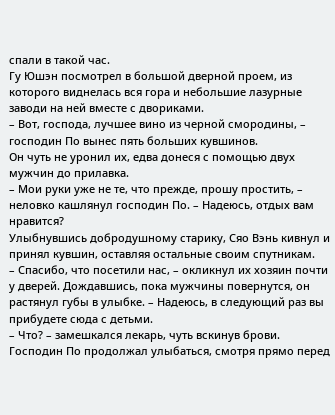спали в такой час.
Гу Юшэн посмотрел в большой дверной проем, из которого виднелась вся гора и небольшие лазурные заводи на ней вместе с двориками.
– Вот, господа, лучшее вино из черной смородины, – господин По вынес пять больших кувшинов.
Он чуть не уронил их, едва донеся с помощью двух мужчин до прилавка.
– Мои руки уже не те, что прежде, прошу простить, – неловко кашлянул господин По. – Надеюсь, отдых вам нравится?
Улыбнувшись добродушному старику, Сяо Вэнь кивнул и принял кувшин, оставляя остальные своим спутникам.
– Спасибо, что посетили нас, – окликнул их хозяин почти у дверей. Дождавшись, пока мужчины повернутся, он растянул губы в улыбке. – Надеюсь, в следующий раз вы прибудете сюда с детьми.
– Что? – замешкался лекарь, чуть вскинув брови.
Господин По продолжал улыбаться, смотря прямо перед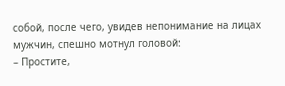собой, после чего, увидев непонимание на лицах мужчин, спешно мотнул головой:
– Простите,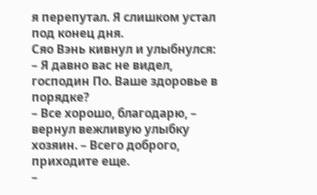я перепутал. Я слишком устал под конец дня.
Сяо Вэнь кивнул и улыбнулся:
– Я давно вас не видел, господин По. Ваше здоровье в порядке?
– Все хорошо, благодарю, – вернул вежливую улыбку хозяин. – Всего доброго, приходите еще.
–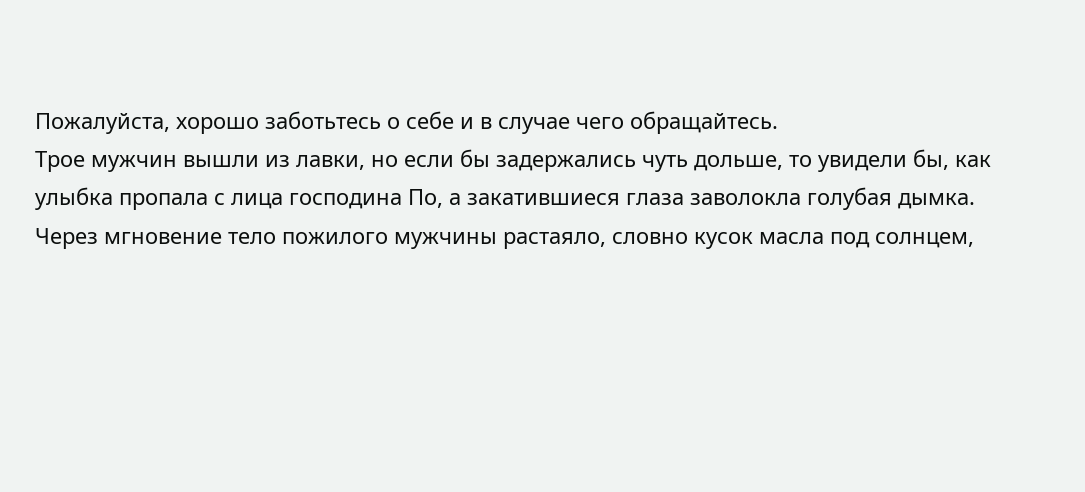Пожалуйста, хорошо заботьтесь о себе и в случае чего обращайтесь.
Трое мужчин вышли из лавки, но если бы задержались чуть дольше, то увидели бы, как улыбка пропала с лица господина По, а закатившиеся глаза заволокла голубая дымка. Через мгновение тело пожилого мужчины растаяло, словно кусок масла под солнцем,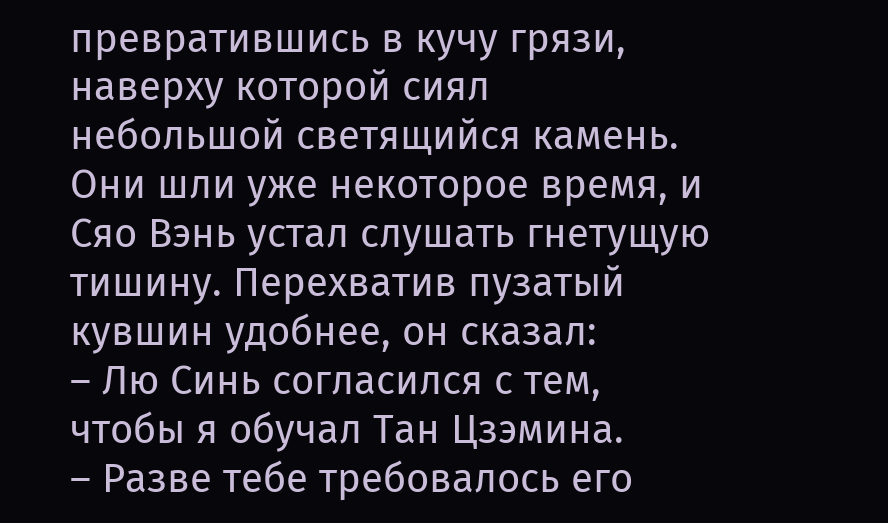превратившись в кучу грязи, наверху которой сиял небольшой светящийся камень.
Они шли уже некоторое время, и Сяо Вэнь устал слушать гнетущую тишину. Перехватив пузатый кувшин удобнее, он сказал:
– Лю Синь согласился с тем, чтобы я обучал Тан Цзэмина.
– Разве тебе требовалось его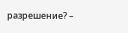разрешение? –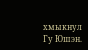хмыкнул Гу Юшэн.